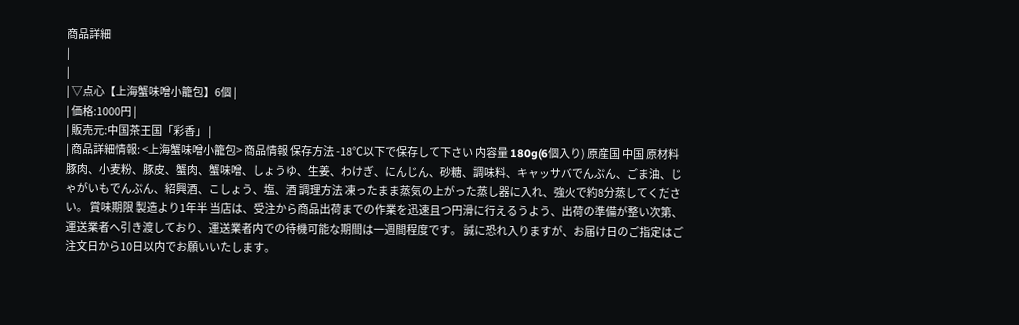商品詳細
|
|
| ▽点心【上海蟹味噌小籠包】6個 |
| 価格:1000円 |
| 販売元:中国茶王国「彩香」 |
| 商品詳細情報: <上海蟹味噌小籠包> 商品情報 保存方法 -18℃以下で保存して下さい 内容量 180g(6個入り) 原産国 中国 原材料 豚肉、小麦粉、豚皮、蟹肉、蟹味噌、しょうゆ、生姜、わけぎ、にんじん、砂糖、調味料、キャッサバでんぷん、ごま油、じゃがいもでんぷん、紹興酒、こしょう、塩、酒 調理方法 凍ったまま蒸気の上がった蒸し器に入れ、強火で約8分蒸してください。 賞味期限 製造より1年半 当店は、受注から商品出荷までの作業を迅速且つ円滑に行えるうよう、出荷の準備が整い次第、運送業者へ引き渡しており、運送業者内での待機可能な期間は一週間程度です。 誠に恐れ入りますが、お届け日のご指定はご注文日から10日以内でお願いいたします。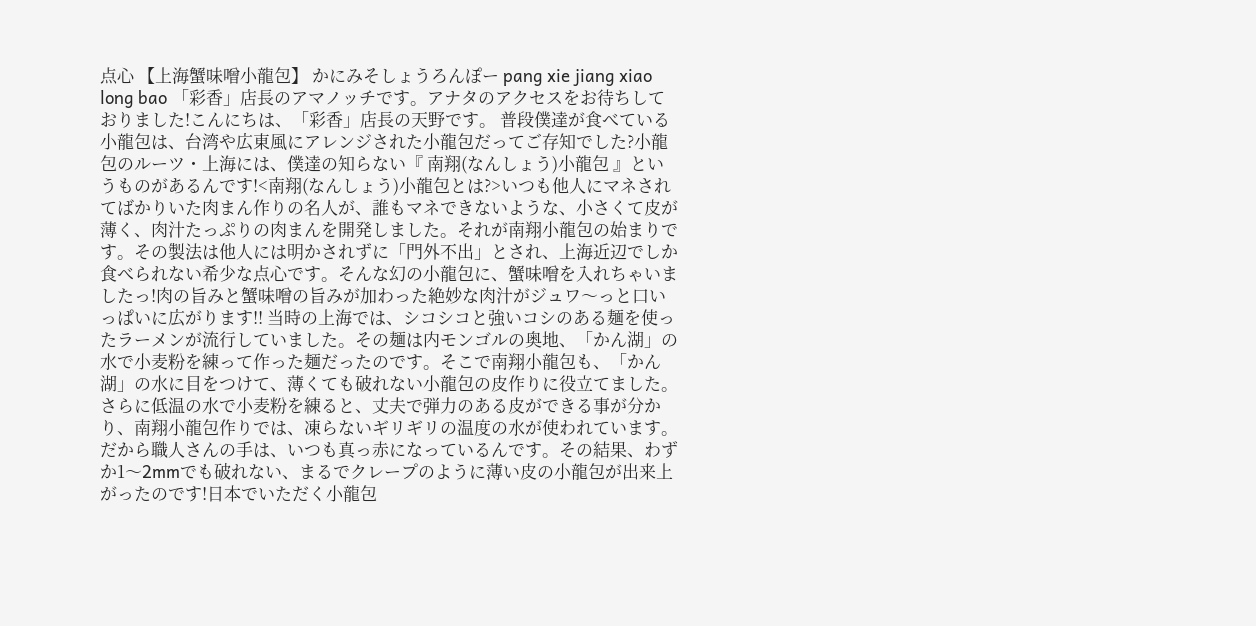点心 【上海蟹味噌小龍包】 かにみそしょうろんぽー pang xie jiang xiao long bao 「彩香」店長のアマノッチです。アナタのアクセスをお待ちしておりました!こんにちは、「彩香」店長の天野です。 普段僕達が食べている小龍包は、台湾や広東風にアレンジされた小龍包だってご存知でした?小龍包のルーツ・上海には、僕達の知らない『 南翔(なんしょう)小龍包 』というものがあるんです!<南翔(なんしょう)小龍包とは?>いつも他人にマネされてばかりいた肉まん作りの名人が、誰もマネできないような、小さくて皮が薄く、肉汁たっぷりの肉まんを開発しました。それが南翔小龍包の始まりです。その製法は他人には明かされずに「門外不出」とされ、上海近辺でしか食べられない希少な点心です。そんな幻の小龍包に、蟹味噌を入れちゃいましたっ!肉の旨みと蟹味噌の旨みが加わった絶妙な肉汁がジュワ〜っと口いっぱいに広がります!! 当時の上海では、シコシコと強いコシのある麺を使ったラーメンが流行していました。その麺は内モンゴルの奥地、「かん湖」の水で小麦粉を練って作った麺だったのです。そこで南翔小龍包も、「かん湖」の水に目をつけて、薄くても破れない小龍包の皮作りに役立てました。さらに低温の水で小麦粉を練ると、丈夫で弾力のある皮ができる事が分かり、南翔小龍包作りでは、凍らないギリギリの温度の水が使われています。だから職人さんの手は、いつも真っ赤になっているんです。その結果、わずか1〜2mmでも破れない、まるでクレープのように薄い皮の小龍包が出来上がったのです!日本でいただく小龍包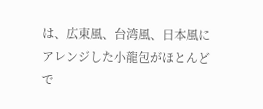は、広東風、台湾風、日本風にアレンジした小龍包がほとんどで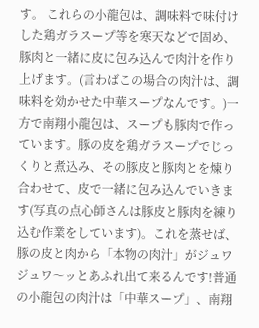す。 これらの小龍包は、調味料で味付けした鶏ガラスープ等を寒天などで固め、豚肉と一緒に皮に包み込んで肉汁を作り上げます。(言わばこの場合の肉汁は、調味料を効かせた中華スープなんです。)一方で南翔小龍包は、スープも豚肉で作っています。豚の皮を鶏ガラスープでじっくりと煮込み、その豚皮と豚肉とを煉り合わせて、皮で一緒に包み込んでいきます(写真の点心師さんは豚皮と豚肉を練り込む作業をしています)。これを蒸せば、豚の皮と肉から「本物の肉汁」がジュワジュワ〜ッとあふれ出て来るんです!普通の小龍包の肉汁は「中華スープ」、南翔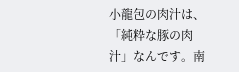小龍包の肉汁は、「純粋な豚の肉汁」なんです。南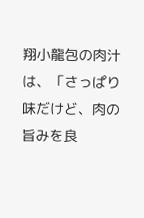翔小龍包の肉汁は、「さっぱり味だけど、肉の旨みを良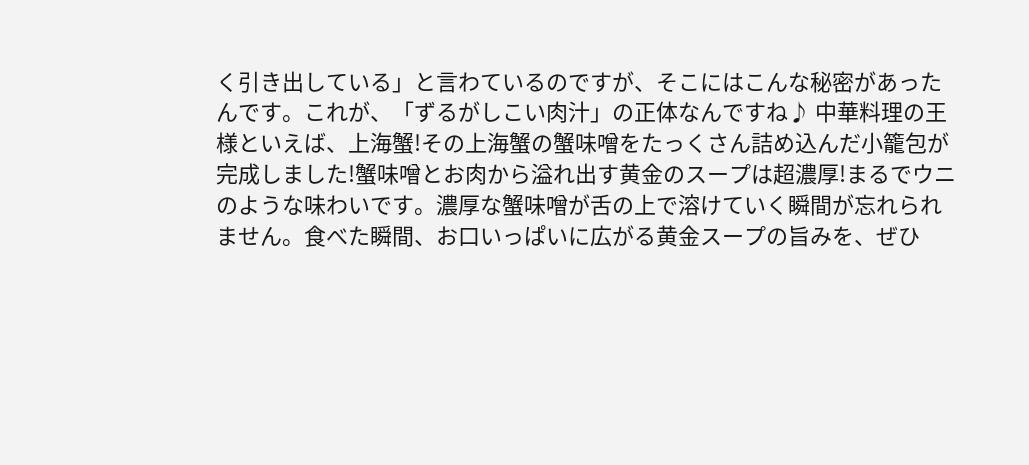く引き出している」と言わているのですが、そこにはこんな秘密があったんです。これが、「ずるがしこい肉汁」の正体なんですね♪ 中華料理の王様といえば、上海蟹!その上海蟹の蟹味噌をたっくさん詰め込んだ小籠包が完成しました!蟹味噌とお肉から溢れ出す黄金のスープは超濃厚!まるでウニのような味わいです。濃厚な蟹味噌が舌の上で溶けていく瞬間が忘れられません。食べた瞬間、お口いっぱいに広がる黄金スープの旨みを、ぜひ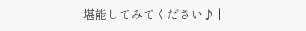堪能してみてください♪ |